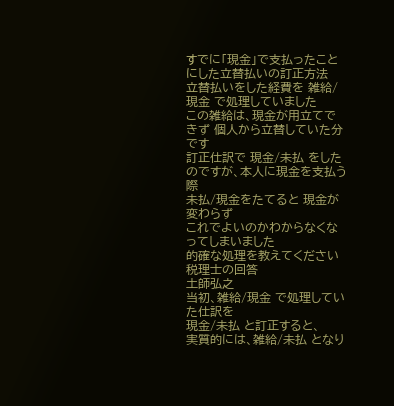すでに「現金」で支払ったことにした立替払いの訂正方法
立替払いをした経費を 雑給/現金 で処理していました
この雑給は、現金が用立てできず 個人から立替していた分です
訂正仕訳で 現金/未払 をしたのですが、本人に現金を支払う際
未払/現金をたてると 現金が変わらず
これでよいのかわからなくなってしまいました
的確な処理を教えてください
税理士の回答
土師弘之
当初、雑給/現金 で処理していた仕訳を
現金/未払 と訂正すると、
実質的には、雑給/未払 となり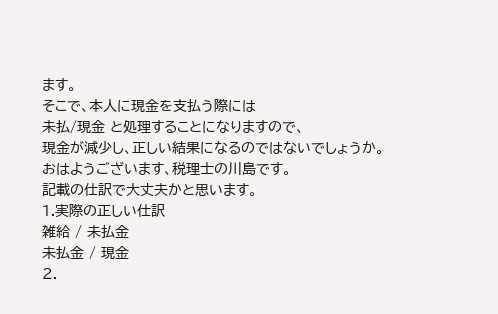ます。
そこで、本人に現金を支払う際には
未払/現金 と処理することになりますので、
現金が減少し、正しい結果になるのではないでしょうか。
おはようございます、税理士の川島です。
記載の仕訳で大丈夫かと思います。
1.実際の正しい仕訳
雑給 / 未払金
未払金 / 現金
2.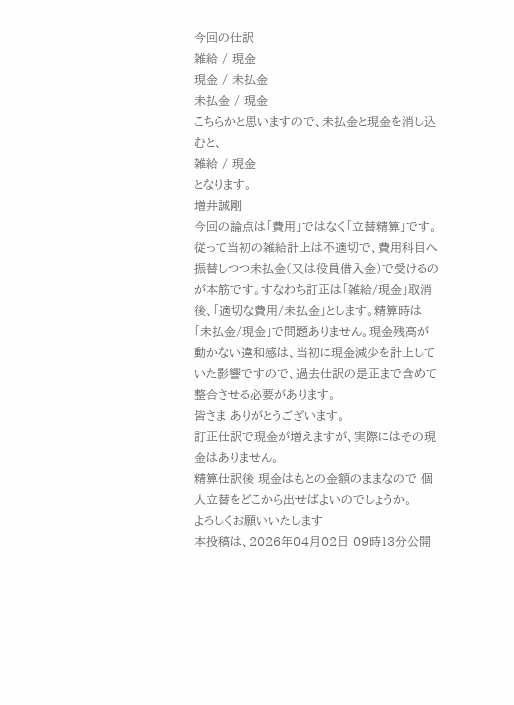今回の仕訳
雑給 / 現金
現金 / 未払金
未払金 / 現金
こちらかと思いますので、未払金と現金を消し込むと、
雑給 / 現金
となります。
増井誠剛
今回の論点は「費用」ではなく「立替精算」です。従って当初の雑給計上は不適切で、費用科目へ振替しつつ未払金(又は役員借入金)で受けるのが本筋です。すなわち訂正は「雑給/現金」取消後、「適切な費用/未払金」とします。精算時は「未払金/現金」で問題ありません。現金残高が動かない違和感は、当初に現金減少を計上していた影響ですので、過去仕訳の是正まで含めて整合させる必要があります。
皆さま ありがとうございます。
訂正仕訳で現金が増えますが、実際にはその現金はありません。
精算仕訳後 現金はもとの金額のままなので 個人立替をどこから出せばよいのでしょうか。
よろしくお願いいたします
本投稿は、2026年04月02日 09時13分公開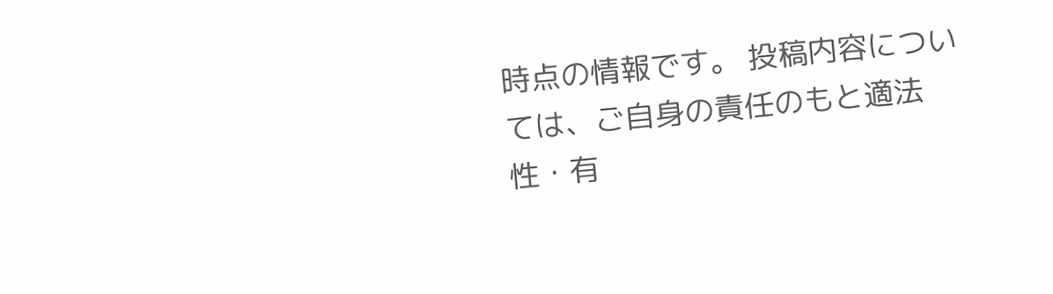時点の情報です。 投稿内容については、ご自身の責任のもと適法性・有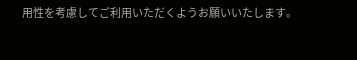用性を考慮してご利用いただくようお願いいたします。